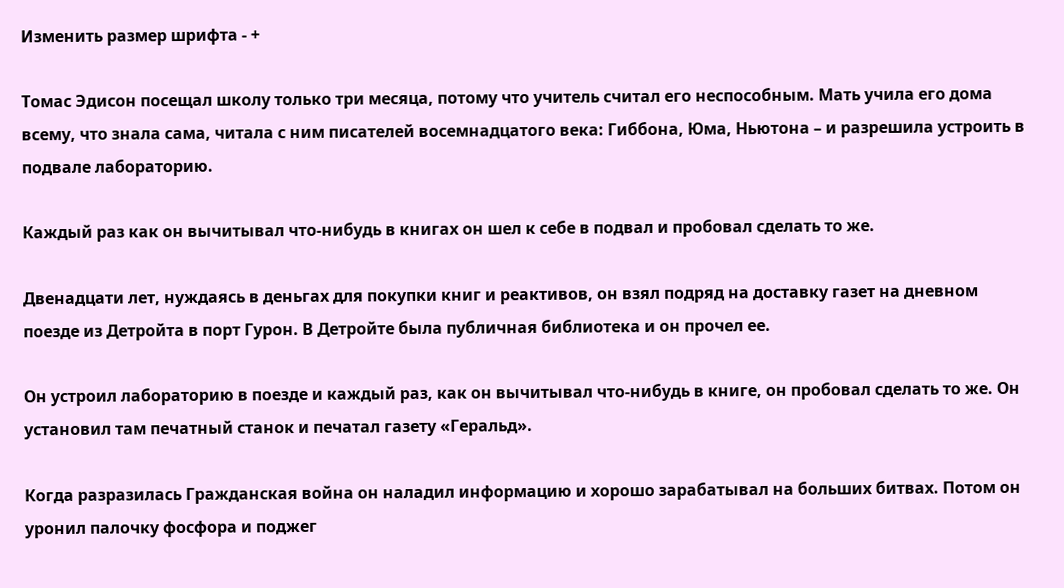Изменить размер шрифта - +

Томас Эдисон посещал школу только три месяца, потому что учитель считал его неспособным. Мать учила его дома всему, что знала сама, читала с ним писателей восемнадцатого века: Гиббона, Юма, Ньютона – и разрешила устроить в подвале лабораторию.

Каждый раз как он вычитывал что-нибудь в книгах он шел к себе в подвал и пробовал сделать то же.

Двенадцати лет, нуждаясь в деньгах для покупки книг и реактивов, он взял подряд на доставку газет на дневном поезде из Детройта в порт Гурон. В Детройте была публичная библиотека и он прочел ее.

Он устроил лабораторию в поезде и каждый раз, как он вычитывал что-нибудь в книге, он пробовал сделать то же. Он установил там печатный станок и печатал газету «Геральд».

Когда разразилась Гражданская война он наладил информацию и хорошо зарабатывал на больших битвах. Потом он уронил палочку фосфора и поджег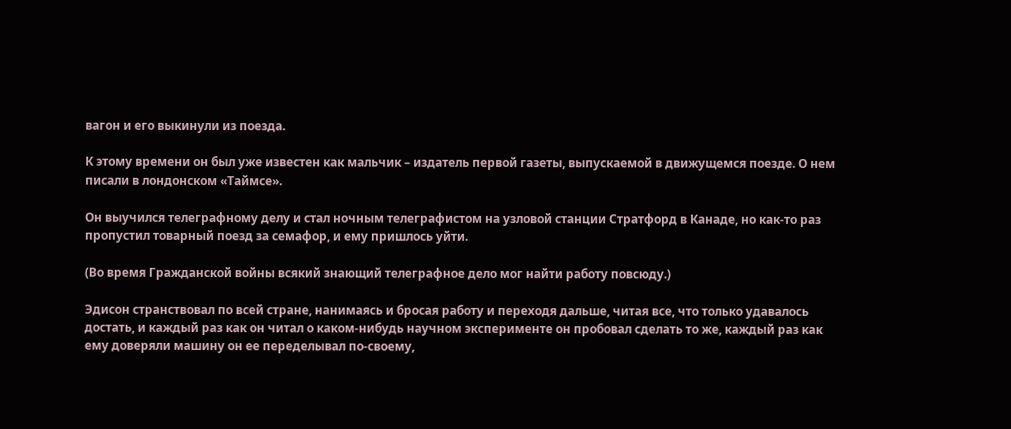вагон и его выкинули из поезда.

К этому времени он был уже известен как мальчик – издатель первой газеты, выпускаемой в движущемся поезде. О нем писали в лондонском «Таймсе».

Он выучился телеграфному делу и стал ночным телеграфистом на узловой станции Стратфорд в Канаде, но как-то раз пропустил товарный поезд за семафор, и ему пришлось уйти.

(Во время Гражданской войны всякий знающий телеграфное дело мог найти работу повсюду.)

Эдисон странствовал по всей стране, нанимаясь и бросая работу и переходя дальше, читая все, что только удавалось достать, и каждый раз как он читал о каком-нибудь научном эксперименте он пробовал сделать то же, каждый раз как ему доверяли машину он ее переделывал по-своему,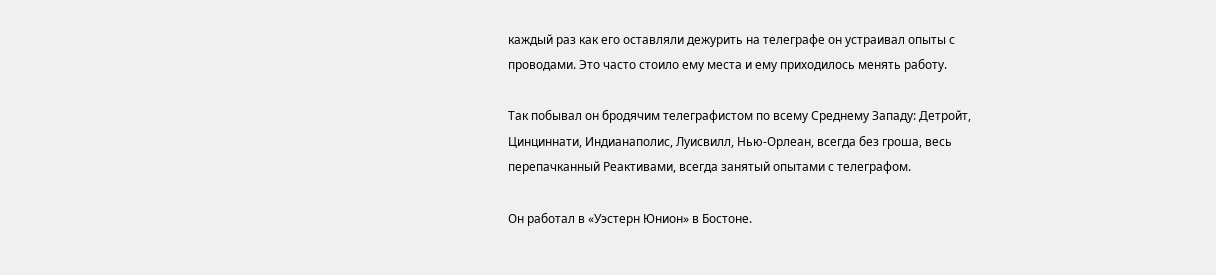каждый раз как его оставляли дежурить на телеграфе он устраивал опыты с проводами. Это часто стоило ему места и ему приходилось менять работу.

Так побывал он бродячим телеграфистом по всему Среднему Западу: Детройт, Цинциннати, Индианаполис, Луисвилл, Нью-Орлеан, всегда без гроша, весь перепачканный Реактивами, всегда занятый опытами с телеграфом.

Он работал в «Уэстерн Юнион» в Бостоне.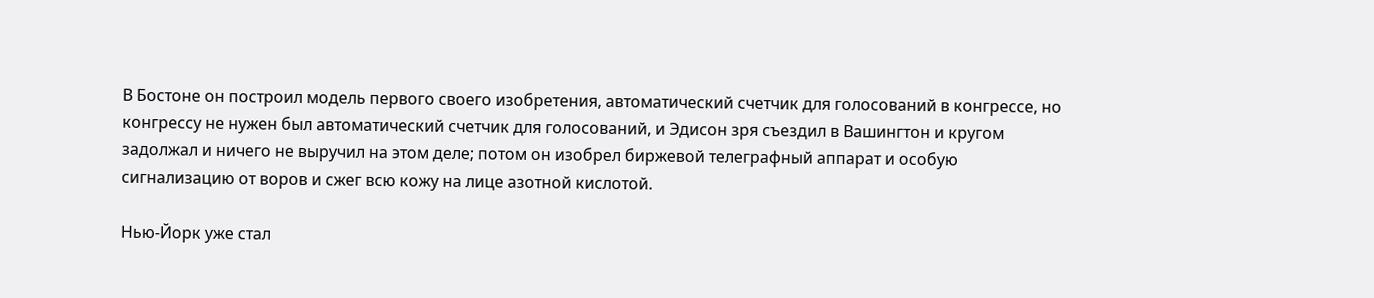В Бостоне он построил модель первого своего изобретения, автоматический счетчик для голосований в конгрессе, но конгрессу не нужен был автоматический счетчик для голосований, и Эдисон зря съездил в Вашингтон и кругом задолжал и ничего не выручил на этом деле; потом он изобрел биржевой телеграфный аппарат и особую сигнализацию от воров и сжег всю кожу на лице азотной кислотой.

Нью-Йорк уже стал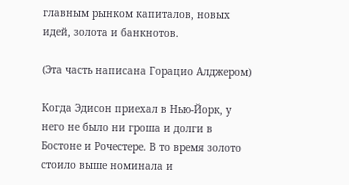главным рынком капиталов, новых идей, золота и банкнотов.

(Эта часть написана Горацио Алджером)

Когда Эдисон приехал в Нью-Йорк, у него не было ни гроша и долги в Бостоне и Рочестере. В то время золото стоило выше номинала и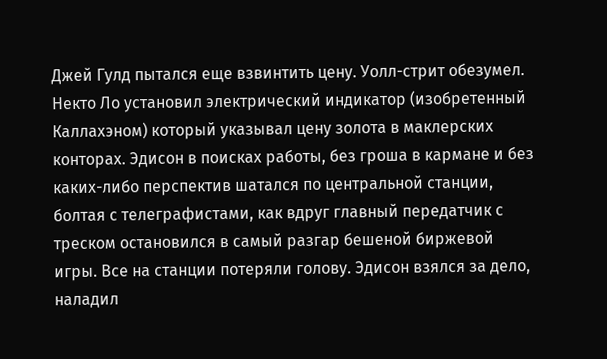Джей Гулд пытался еще взвинтить цену. Уолл-стрит обезумел. Некто Ло установил электрический индикатор (изобретенный Каллахэном) который указывал цену золота в маклерских конторах. Эдисон в поисках работы, без гроша в кармане и без каких-либо перспектив шатался по центральной станции, болтая с телеграфистами, как вдруг главный передатчик с треском остановился в самый разгар бешеной биржевой игры. Все на станции потеряли голову. Эдисон взялся за дело, наладил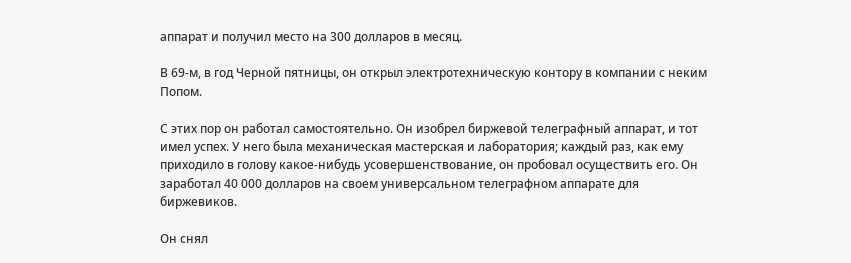аппарат и получил место на 300 долларов в месяц.

В 69-м, в год Черной пятницы, он открыл электротехническую контору в компании с неким Попом.

С этих пор он работал самостоятельно. Он изобрел биржевой телеграфный аппарат, и тот имел успех. У него была механическая мастерская и лаборатория; каждый раз, как ему приходило в голову какое-нибудь усовершенствование, он пробовал осуществить его. Он заработал 40 000 долларов на своем универсальном телеграфном аппарате для биржевиков.

Он снял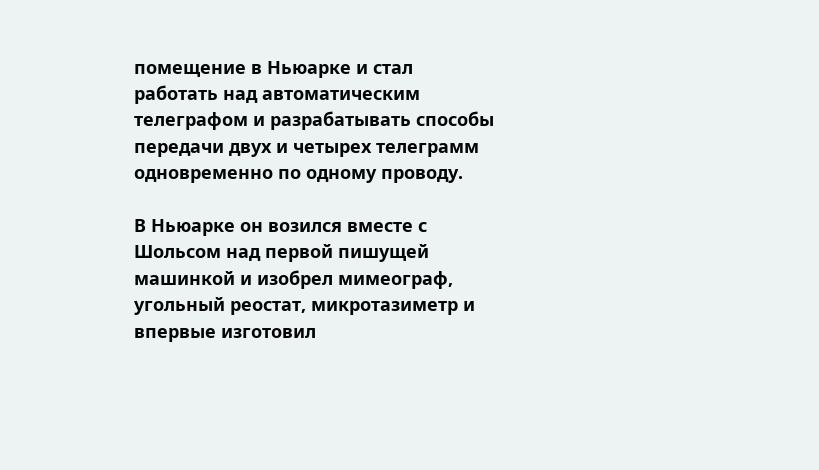помещение в Ньюарке и стал работать над автоматическим телеграфом и разрабатывать способы передачи двух и четырех телеграмм одновременно по одному проводу.

В Ньюарке он возился вместе с Шольсом над первой пишущей машинкой и изобрел мимеограф, угольный реостат, микротазиметр и впервые изготовил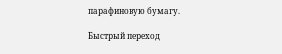парафиновую бумагу.

Быстрый переход